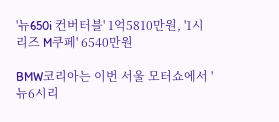'뉴650i 컨버터블' 1억5810만원, '1시리즈 M쿠페' 6540만원

BMW코리아는 이번 서울 모터쇼에서 '뉴6시리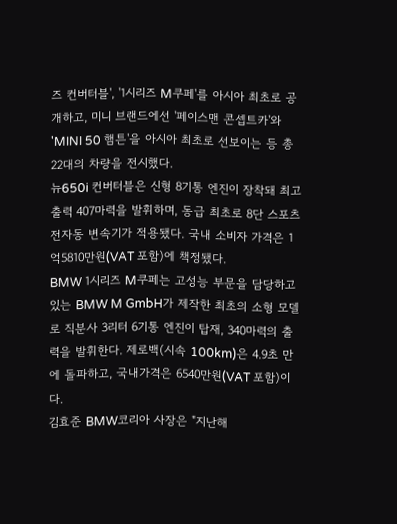즈 컨버터블', '1시리즈 M쿠페'를 아시아 최초로 공개하고, 미니 브랜드에선 '페이스맨 콘셉트카'와 'MINI 50 햄튼'을 아시아 최초로 선보이는 등 총 22대의 차량을 전시했다.
뉴650i 컨버터블은 신형 8기통 엔진이 장착돼 최고출력 407마력을 발휘하며, 동급 최초로 8단 스포츠 전자동 변속기가 적용됐다. 국내 소비자 가격은 1억5810만원(VAT 포함)에 책정됐다.
BMW 1시리즈 M쿠페는 고성능 부문을 담당하고 있는 BMW M GmbH가 제작한 최초의 소형 모델로 직분사 3리터 6기통 엔진이 탑재, 340마력의 출력을 발휘한다. 제로백(시속 100km)은 4.9초 만에 돌파하고, 국내가격은 6540만원(VAT 포함)이다.
김효준 BMW코리아 사장은 "지난해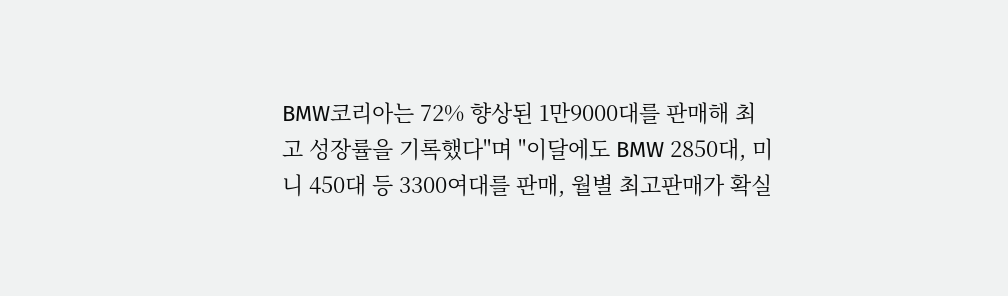BMW코리아는 72% 향상된 1만9000대를 판매해 최고 성장률을 기록했다"며 "이달에도 BMW 2850대, 미니 450대 등 3300여대를 판매, 월별 최고판매가 확실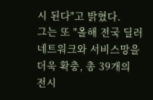시 된다"고 밝혔다.
그는 또 "올해 전국 딜러네트워크와 서비스망을 더욱 확충, 총 39개의 전시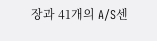장과 41개의 A/S센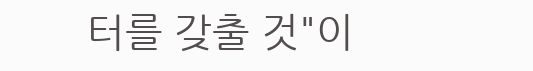터를 갖출 것"이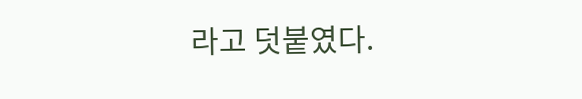라고 덧붙였다.